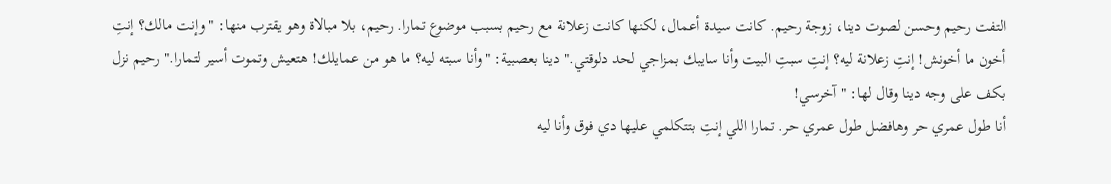التفت رحيم وحسن لصوت دينا، زوجة رحيم. كانت سيدة أعمال، لكنها كانت زعلانة مع رحيم بسبب موضوع تمارا. رحيم، بلا مبالاة وهو يقترب منها: "وإنت مالك؟ إنتِ أخون ما أخونش! إنتِ زعلانة ليه؟ إنتِ سبتِ البيت وأنا سايبك بمزاجي لحد دلوقتي." دينا بعصبية: "وأنا سبته ليه؟ ما هو من عمايلك! هتعيش وتموت أسير لتمارا." رحيم نزل بكف على وجه دينا وقال لها: "آخرسي!
أنا طول عمري حر وهافضل طول عمري حر. تمارا اللي إنتِ بتتكلمي عليها دي فوق وأنا ليه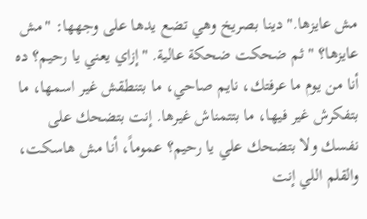مش عايزها." دينا بصريخ وهي تضع يدها على وجهها: "مش عايزها؟ " ثم ضحكت ضحكة عالية. "إزاي يعني يا رحيم؟ ده أنا من يوم ما عرفتك، نايم صاحي، ما بتنطقش غير اسمها، ما بتفكرش غير فيها، ما بتتمناش غيرها. إنت بتضحك على نفسك ولا بتضحك علي يا رحيم؟ عموماً، أنا مش هاسكت، والقلم اللي إنت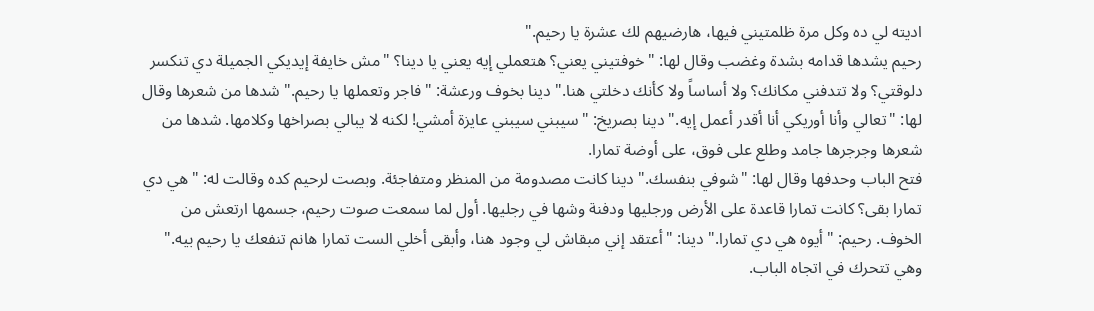اديته لي ده وكل مرة ظلمتيني فيها، هارضيهم لك عشرة يا رحيم."
رحيم يشدها قدامه بشدة وغضب وقال لها: "خوفتيني يعني؟ هتعملي إيه يعني يا دينا؟ "مش خايفة إيديكي الجميلة دي تنكسر دلوقتي؟ ولا تتدفني مكانك؟ ولا أساساً ولا كأنك دخلتي هنا." دينا بخوف ورعشة: "فاجر وتعملها يا رحيم." شدها من شعرها وقال لها: "تعالي وأنا أوريكي أنا أقدر أعمل إيه." دينا بصريخ: "سيبني سيبني عايزة أمشي! لكنه لا يبالي بصراخها وكلامها. شدها من شعرها وجرجرها جامد وطلع على فوق، على أوضة تمارا.
فتح الباب وحدفها وقال لها: "شوفي بنفسك." دينا كانت مصدومة من المنظر ومتفاجئة. وبصت لرحيم كده وقالت له: "هي دي تمارا بقى؟ كانت تمارا قاعدة على الأرض ورجليها ودفنة وشها في رجليها. أول لما سمعت صوت رحيم، جسمها ارتعش من الخوف. رحيم: "أيوه هي دي تمارا." دينا: "أعتقد إني مبقاش لي وجود هنا، وأبقى أخلي الست تمارا هانم تنفعك يا رحيم بيه." وهي تتحرك في اتجاه الباب.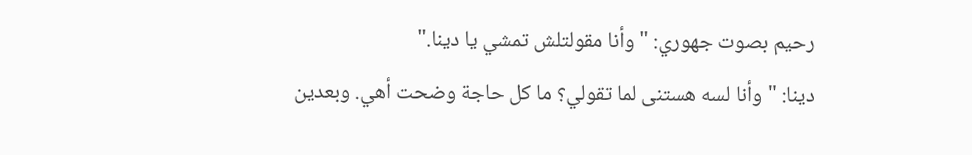رحيم بصوت جهوري: "وأنا مقولتلش تمشي يا دينا."
دينا: "وأنا لسه هستنى لما تقولي؟ ما كل حاجة وضحت أهي. وبعدين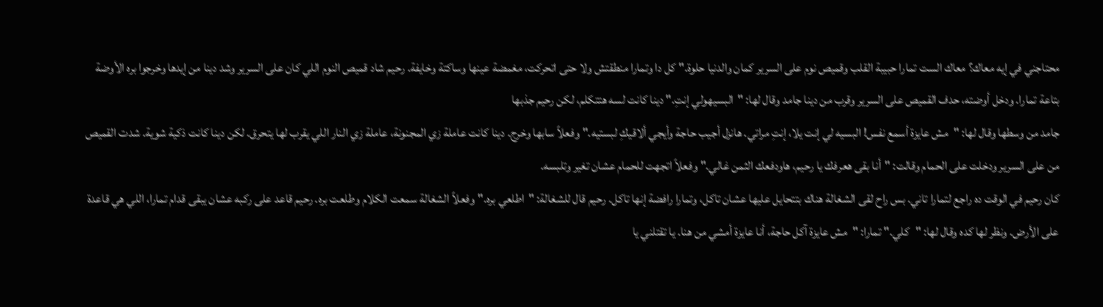محتاجني في إيه معاك؟ معاك الست تمارا حبيبة القلب وقميص نوم على السرير كمان والدنيا حلوة." كل دا وتمارا منطقتش ولا حتى اتحركت، مغمضة عينها وساكتة وخايفة. رحيم شاد قميص النوم اللي كان على السرير وشد دينا من إيدها وخرجوا بره الأوضة بتاعة تمارا. ودخل أوضته، حدف القميص على السرير وقرب من دينا جامد وقال لها: "البسيهولي إنتِ." دينا كانت لسه هتتكلم، لكن رحيم جذبها
جامد من وسطها وقال لها: "مش عايزة أسمع نفس! البسيه لي إنت يلا، إنتِ مراتي. هانزل أجيب حاجة وأيجي ألاقيكِ لبستيه." وفعلاً سابها وخرج. دينا كانت عاملة زي المجنونة، عاملة زي النار اللي يقرب لها يتحرق. لكن دينا كانت ذكية شوية. شدت القميص من على السرير ودخلت على الحمام وقالت: "أنا بقى هعرفك يا رحيم، هاودفعك الثمن غالي." وفعلاً اتجهت للحمام عشان تغير وتلبسه.
كان رحيم في الوقت ده راجع لتمارا تاني. بس راح لقى الشغالة هناك بتتحايل عليها عشان تاكل، وتمارا رافضة إنها تاكل. رحيم قال للشغالة: "اطلعي بره." وفعلاً الشغالة سمعت الكلام وطلعت بره. رحيم قاعد على ركبه عشان يبقى قدام تمارا، اللي هي قاعدة على الأرض. ونظر لها كده وقال لها: "كلي." تمارا: "مش عايزة آكل حاجة، أنا عايزة أمشي من هنا. يا تقتلني يا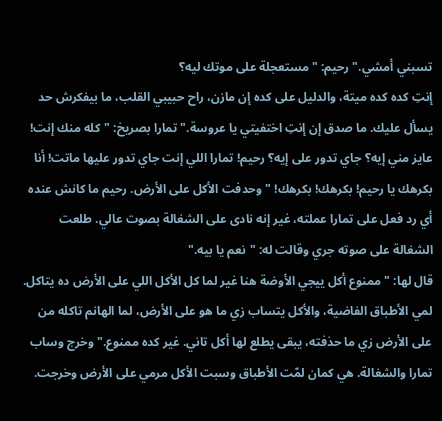تسبني أمشي." رحيم: "مستعجلة على موتك ليه؟
إنتِ كده كده ميتة، والدليل على كده إن مازن، راح حبيبي القلب، ما بيفكرش حد يسأل عليك. ما صدق إن إنتِ اختفيتي يا عروسة." تمارا بصريخ: "كله منك إنت! عايز مني إيه؟ جاي تدور على إيه؟ رحيم! تمارا اللي إنت جاي تدور عليها ماتت! أنا بكرهك يا رحيم! بكرهك! بكرهك! " وحدفت الأكل على الأرض. رحيم ما كانش عنده أي رد فعل على تمارا عملته، غير إنه نادى على الشغالة بصوت عالي. طلعت الشغالة على صوته جري وقالت له: "نعم يا بيه."
قال لها: "ممنوع أكل ييجي الأوضة هنا غير لما كل الأكل اللي على الأرض ده يتاكل. لمي الأطباق الفاضية، والأكل يتساب زي ما هو على الأرض، لما الهانم تاكله من على الأرض زي ما حذفته، يبقى يطلع لها أكل تاني. غير كده ممنوع." وخرج وساب تمارا والشغالة. هي كمان لمّت الأطباق وسبت الأكل مرمي على الأرض وخرجت.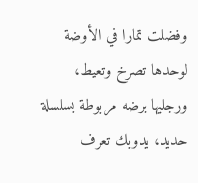وفضلت تمارا في الأوضة لوحدها تصرخ وتعيط، ورجليها برضه مربوطة بسلسلة حديد، يدوبك تعرف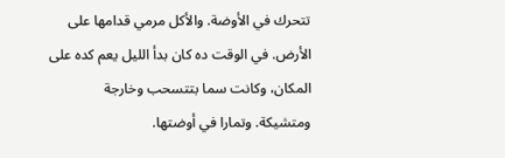تتحرك في الأوضة. والأكل مرمي قدامها على الأرض. في الوقت ده كان بدأ الليل يعم كده على المكان، وكانت سما بتتسحب وخارجة ومتشيكة. وتمارا في أوضتها.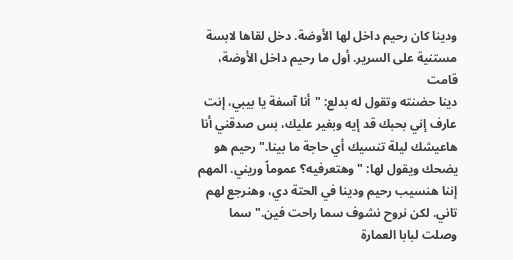ودينا كان رحيم داخل لها الأوضة. دخل لقاها لابسة مستنية على السرير. أول ما رحيم داخل الأوضة، قامت
دينا حضنته وتقول له بدلع: "أنا آسفة يا بيبي، إنت عارف إني بحبك قد إيه وبغير عليك، بس صدقني أنا هاعيشك ليلة تنسيك أي حاجة ما بينا." رحيم هو يضحك ويقول لها: "وهتعرفيه؟ عموماً وريني. المهم إننا هنسيب رحيم ودينا في الحتة دي، وهنرجع لهم تاني. لكن نروح نشوف سما راحت فين." سما وصلت لبابا العمارة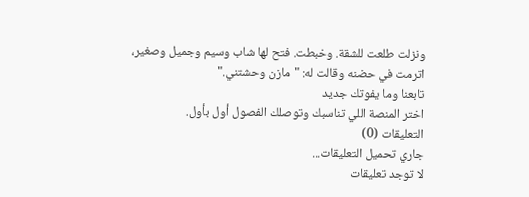ونزلت طلعت للشقة. وخبطت. فتح لها شاب وسيم وجميل وصغير، اترمت في حضنه وقالت له: "مازن وحشتني."
تابعنا وما يفوتك جديد
اختر المنصة اللي تناسبك وتوصلك الفصول أول بأول.
التعليقات (0)
جاري تحميل التعليقات...
لا توجد تعليقات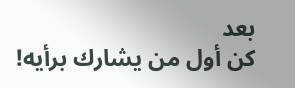بعد
كن أول من يشارك برأيه!